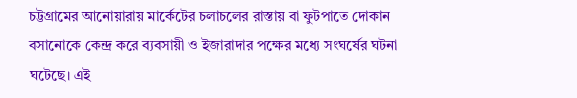চট্টগ্রামের আনোয়ারায় মার্কেটের চলাচলের রাস্তায় বা ফুটপাতে দোকান বসানোকে কেন্দ্র করে ব্যবসায়ী ও ইজারাদার পক্ষের মধ্যে সংঘর্ষের ঘটনা ঘটেছে। এই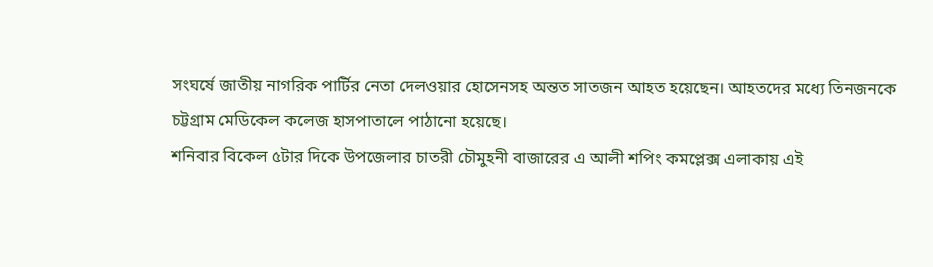সংঘর্ষে জাতীয় নাগরিক পার্টির নেতা দেলওয়ার হোসেনসহ অন্তত সাতজন আহত হয়েছেন। আহতদের মধ্যে তিনজনকে চট্টগ্রাম মেডিকেল কলেজ হাসপাতালে পাঠানো হয়েছে।
শনিবার বিকেল ৫টার দিকে উপজেলার চাতরী চৌমুহনী বাজারের এ আলী শপিং কমপ্লেক্স এলাকায় এই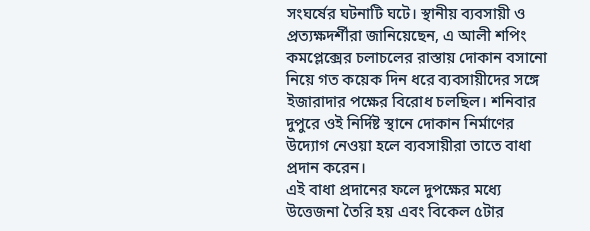সংঘর্ষের ঘটনাটি ঘটে। স্থানীয় ব্যবসায়ী ও প্রত্যক্ষদর্শীরা জানিয়েছেন, এ আলী শপিং কমপ্লেক্সের চলাচলের রাস্তায় দোকান বসানো নিয়ে গত কয়েক দিন ধরে ব্যবসায়ীদের সঙ্গে ইজারাদার পক্ষের বিরোধ চলছিল। শনিবার দুপুরে ওই নির্দিষ্ট স্থানে দোকান নির্মাণের উদ্যোগ নেওয়া হলে ব্যবসায়ীরা তাতে বাধা প্রদান করেন।
এই বাধা প্রদানের ফলে দুপক্ষের মধ্যে উত্তেজনা তৈরি হয় এবং বিকেল ৫টার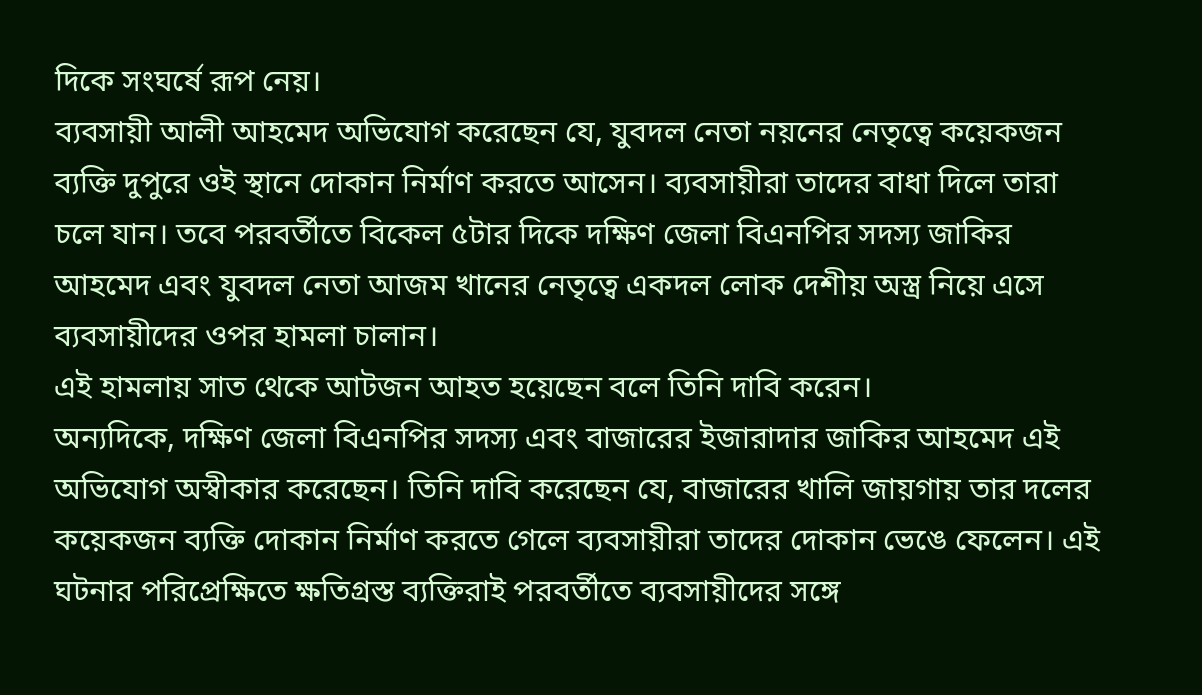দিকে সংঘর্ষে রূপ নেয়।
ব্যবসায়ী আলী আহমেদ অভিযোগ করেছেন যে, যুবদল নেতা নয়নের নেতৃত্বে কয়েকজন ব্যক্তি দুপুরে ওই স্থানে দোকান নির্মাণ করতে আসেন। ব্যবসায়ীরা তাদের বাধা দিলে তারা চলে যান। তবে পরবর্তীতে বিকেল ৫টার দিকে দক্ষিণ জেলা বিএনপির সদস্য জাকির আহমেদ এবং যুবদল নেতা আজম খানের নেতৃত্বে একদল লোক দেশীয় অস্ত্র নিয়ে এসে ব্যবসায়ীদের ওপর হামলা চালান।
এই হামলায় সাত থেকে আটজন আহত হয়েছেন বলে তিনি দাবি করেন।
অন্যদিকে, দক্ষিণ জেলা বিএনপির সদস্য এবং বাজারের ইজারাদার জাকির আহমেদ এই অভিযোগ অস্বীকার করেছেন। তিনি দাবি করেছেন যে, বাজারের খালি জায়গায় তার দলের কয়েকজন ব্যক্তি দোকান নির্মাণ করতে গেলে ব্যবসায়ীরা তাদের দোকান ভেঙে ফেলেন। এই ঘটনার পরিপ্রেক্ষিতে ক্ষতিগ্রস্ত ব্যক্তিরাই পরবর্তীতে ব্যবসায়ীদের সঙ্গে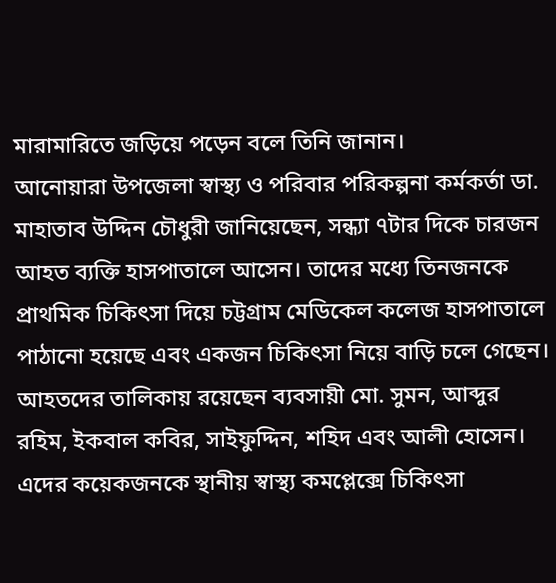মারামারিতে জড়িয়ে পড়েন বলে তিনি জানান।
আনোয়ারা উপজেলা স্বাস্থ্য ও পরিবার পরিকল্পনা কর্মকর্তা ডা. মাহাতাব উদ্দিন চৌধুরী জানিয়েছেন, সন্ধ্যা ৭টার দিকে চারজন আহত ব্যক্তি হাসপাতালে আসেন। তাদের মধ্যে তিনজনকে প্রাথমিক চিকিৎসা দিয়ে চট্টগ্রাম মেডিকেল কলেজ হাসপাতালে পাঠানো হয়েছে এবং একজন চিকিৎসা নিয়ে বাড়ি চলে গেছেন। আহতদের তালিকায় রয়েছেন ব্যবসায়ী মো. সুমন, আব্দুর রহিম, ইকবাল কবির, সাইফুদ্দিন, শহিদ এবং আলী হোসেন।
এদের কয়েকজনকে স্থানীয় স্বাস্থ্য কমপ্লেক্সে চিকিৎসা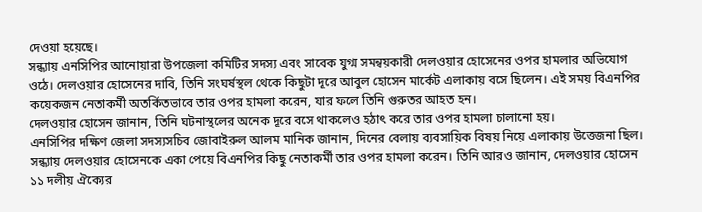দেওয়া হয়েছে।
সন্ধ্যায় এনসিপির আনোয়ারা উপজেলা কমিটির সদস্য এবং সাবেক যুগ্ম সমন্বয়কারী দেলওয়ার হোসেনের ওপর হামলার অভিযোগ ওঠে। দেলওয়ার হোসেনের দাবি, তিনি সংঘর্ষস্থল থেকে কিছুটা দূরে আবুল হোসেন মার্কেট এলাকায় বসে ছিলেন। এই সময় বিএনপির কয়েকজন নেতাকর্মী অতর্কিতভাবে তার ওপর হামলা করেন, যার ফলে তিনি গুরুতর আহত হন।
দেলওয়ার হোসেন জানান, তিনি ঘটনাস্থলের অনেক দূরে বসে থাকলেও হঠাৎ করে তার ওপর হামলা চালানো হয়।
এনসিপির দক্ষিণ জেলা সদস্যসচিব জোবাইরুল আলম মানিক জানান, দিনের বেলায় ব্যবসায়িক বিষয় নিয়ে এলাকায় উত্তেজনা ছিল। সন্ধ্যায় দেলওয়ার হোসেনকে একা পেয়ে বিএনপির কিছু নেতাকর্মী তার ওপর হামলা করেন। তিনি আরও জানান, দেলওয়ার হোসেন ১১ দলীয় ঐক্যের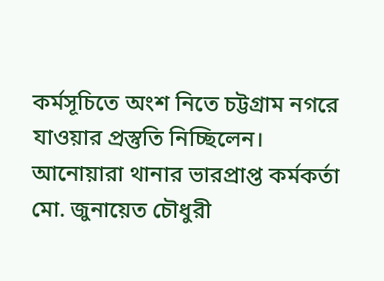কর্মসূচিতে অংশ নিতে চট্টগ্রাম নগরে যাওয়ার প্রস্তুতি নিচ্ছিলেন।
আনোয়ারা থানার ভারপ্রাপ্ত কর্মকর্তা মো. জুনায়েত চৌধুরী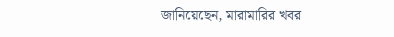জানিয়েছেন, মারামারির খবর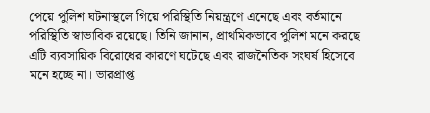পেয়ে পুলিশ ঘটনাস্থলে গিয়ে পরিস্থিতি নিয়ন্ত্রণে এনেছে এবং বর্তমানে পরিস্থিতি স্বাভাবিক রয়েছে। তিনি জানান, প্রাথমিকভাবে পুলিশ মনে করছে এটি ব্যবসায়িক বিরোধের কারণে ঘটেছে এবং রাজনৈতিক সংঘর্ষ হিসেবে মনে হচ্ছে না। ভারপ্রাপ্ত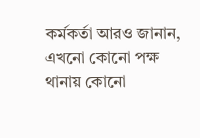কর্মকর্তা আরও জানান, এখনো কোনো পক্ষ থানায় কোনো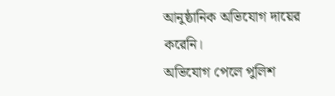আনুষ্ঠানিক অভিযোগ দায়ের করেনি।
অভিযোগ পেলে পুলিশ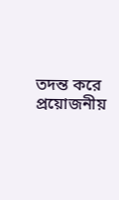তদন্ত করে প্রয়োজনীয়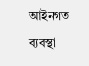আইনগত ব্যবস্থা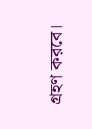গ্রহণ করবে।